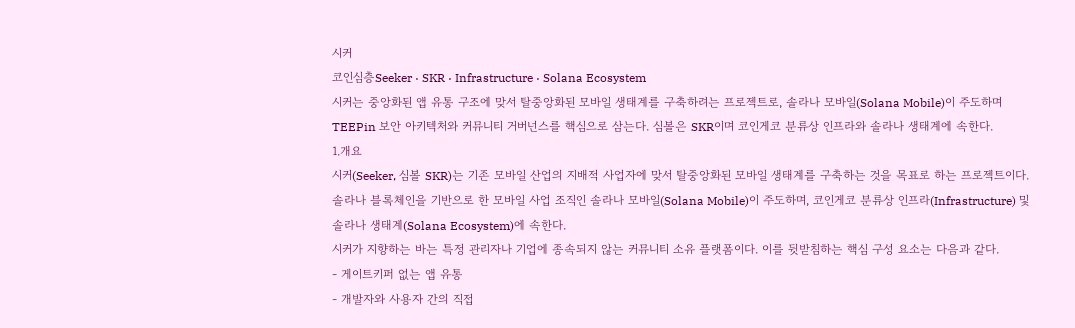시커
코인심층Seeker · SKR · Infrastructure · Solana Ecosystem
시커는 중앙화된 앱 유통 구조에 맞서 탈중앙화된 모바일 생태계를 구축하려는 프로젝트로, 솔라나 모바일(Solana Mobile)이 주도하며 TEEPin 보안 아키텍처와 커뮤니티 거버넌스를 핵심으로 삼는다. 심볼은 SKR이며 코인게코 분류상 인프라와 솔라나 생태계에 속한다.
1.개요
시커(Seeker, 심볼 SKR)는 기존 모바일 산업의 지배적 사업자에 맞서 탈중앙화된 모바일 생태계를 구축하는 것을 목표로 하는 프로젝트이다. 솔라나 블록체인을 기반으로 한 모바일 사업 조직인 솔라나 모바일(Solana Mobile)이 주도하며, 코인게코 분류상 인프라(Infrastructure) 및 솔라나 생태계(Solana Ecosystem)에 속한다.
시커가 지향하는 바는 특정 관리자나 기업에 종속되지 않는 커뮤니티 소유 플랫폼이다. 이를 뒷받침하는 핵심 구성 요소는 다음과 같다.
- 게이트키퍼 없는 앱 유통
- 개발자와 사용자 간의 직접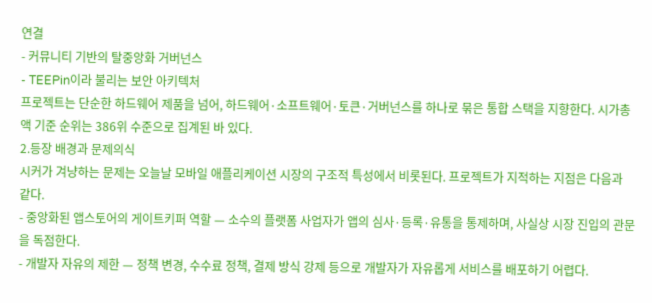연결
- 커뮤니티 기반의 탈중앙화 거버넌스
- TEEPin이라 불리는 보안 아키텍처
프로젝트는 단순한 하드웨어 제품을 넘어, 하드웨어·소프트웨어·토큰·거버넌스를 하나로 묶은 통합 스택을 지향한다. 시가총액 기준 순위는 386위 수준으로 집계된 바 있다.
2.등장 배경과 문제의식
시커가 겨냥하는 문제는 오늘날 모바일 애플리케이션 시장의 구조적 특성에서 비롯된다. 프로젝트가 지적하는 지점은 다음과 같다.
- 중앙화된 앱스토어의 게이트키퍼 역할 — 소수의 플랫폼 사업자가 앱의 심사·등록·유통을 통제하며, 사실상 시장 진입의 관문을 독점한다.
- 개발자 자유의 제한 — 정책 변경, 수수료 정책, 결제 방식 강제 등으로 개발자가 자유롭게 서비스를 배포하기 어렵다.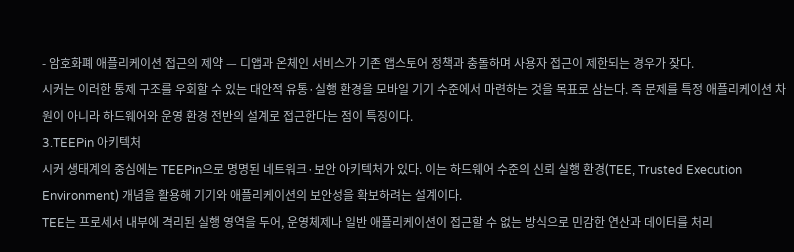- 암호화폐 애플리케이션 접근의 제약 — 디앱과 온체인 서비스가 기존 앱스토어 정책과 충돌하며 사용자 접근이 제한되는 경우가 잦다.
시커는 이러한 통제 구조를 우회할 수 있는 대안적 유통·실행 환경을 모바일 기기 수준에서 마련하는 것을 목표로 삼는다. 즉 문제를 특정 애플리케이션 차원이 아니라 하드웨어와 운영 환경 전반의 설계로 접근한다는 점이 특징이다.
3.TEEPin 아키텍처
시커 생태계의 중심에는 TEEPin으로 명명된 네트워크·보안 아키텍처가 있다. 이는 하드웨어 수준의 신뢰 실행 환경(TEE, Trusted Execution Environment) 개념을 활용해 기기와 애플리케이션의 보안성을 확보하려는 설계이다.
TEE는 프로세서 내부에 격리된 실행 영역을 두어, 운영체제나 일반 애플리케이션이 접근할 수 없는 방식으로 민감한 연산과 데이터를 처리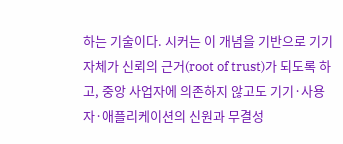하는 기술이다. 시커는 이 개념을 기반으로 기기 자체가 신뢰의 근거(root of trust)가 되도록 하고, 중앙 사업자에 의존하지 않고도 기기·사용자·애플리케이션의 신원과 무결성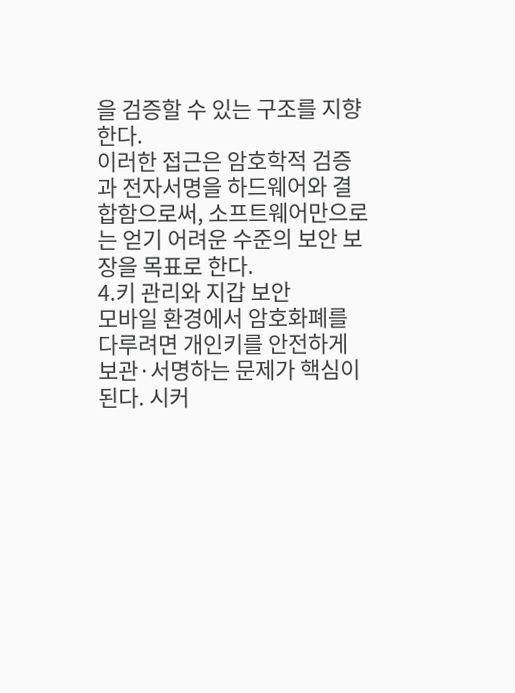을 검증할 수 있는 구조를 지향한다.
이러한 접근은 암호학적 검증과 전자서명을 하드웨어와 결합함으로써, 소프트웨어만으로는 얻기 어려운 수준의 보안 보장을 목표로 한다.
4.키 관리와 지갑 보안
모바일 환경에서 암호화폐를 다루려면 개인키를 안전하게 보관·서명하는 문제가 핵심이 된다. 시커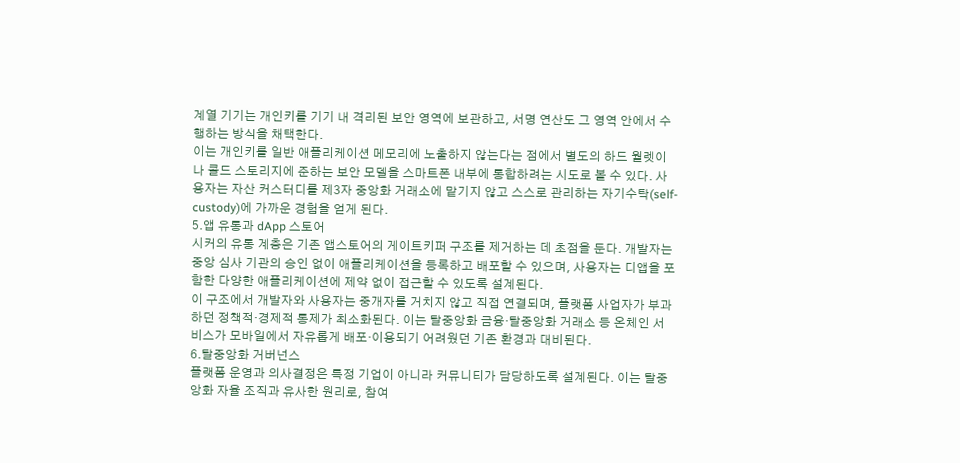계열 기기는 개인키를 기기 내 격리된 보안 영역에 보관하고, 서명 연산도 그 영역 안에서 수행하는 방식을 채택한다.
이는 개인키를 일반 애플리케이션 메모리에 노출하지 않는다는 점에서 별도의 하드 월렛이나 콜드 스토리지에 준하는 보안 모델을 스마트폰 내부에 통합하려는 시도로 볼 수 있다. 사용자는 자산 커스터디를 제3자 중앙화 거래소에 맡기지 않고 스스로 관리하는 자기수탁(self-custody)에 가까운 경험을 얻게 된다.
5.앱 유통과 dApp 스토어
시커의 유통 계층은 기존 앱스토어의 게이트키퍼 구조를 제거하는 데 초점을 둔다. 개발자는 중앙 심사 기관의 승인 없이 애플리케이션을 등록하고 배포할 수 있으며, 사용자는 디앱을 포함한 다양한 애플리케이션에 제약 없이 접근할 수 있도록 설계된다.
이 구조에서 개발자와 사용자는 중개자를 거치지 않고 직접 연결되며, 플랫폼 사업자가 부과하던 정책적·경제적 통제가 최소화된다. 이는 탈중앙화 금융·탈중앙화 거래소 등 온체인 서비스가 모바일에서 자유롭게 배포·이용되기 어려웠던 기존 환경과 대비된다.
6.탈중앙화 거버넌스
플랫폼 운영과 의사결정은 특정 기업이 아니라 커뮤니티가 담당하도록 설계된다. 이는 탈중앙화 자율 조직과 유사한 원리로, 참여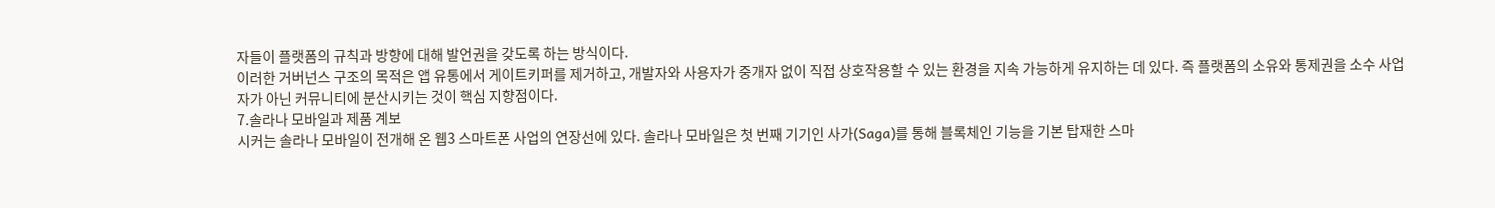자들이 플랫폼의 규칙과 방향에 대해 발언권을 갖도록 하는 방식이다.
이러한 거버넌스 구조의 목적은 앱 유통에서 게이트키퍼를 제거하고, 개발자와 사용자가 중개자 없이 직접 상호작용할 수 있는 환경을 지속 가능하게 유지하는 데 있다. 즉 플랫폼의 소유와 통제권을 소수 사업자가 아닌 커뮤니티에 분산시키는 것이 핵심 지향점이다.
7.솔라나 모바일과 제품 계보
시커는 솔라나 모바일이 전개해 온 웹3 스마트폰 사업의 연장선에 있다. 솔라나 모바일은 첫 번째 기기인 사가(Saga)를 통해 블록체인 기능을 기본 탑재한 스마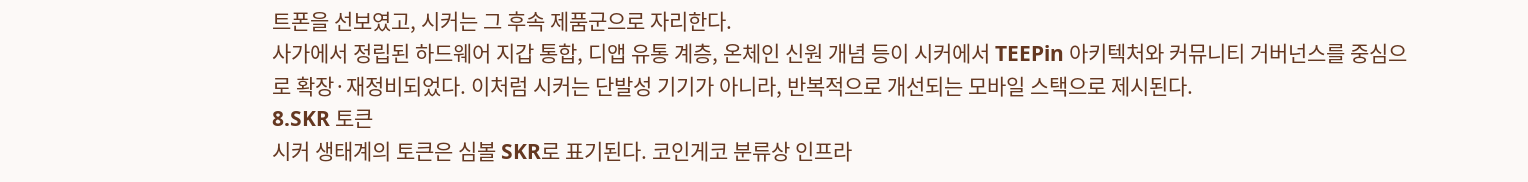트폰을 선보였고, 시커는 그 후속 제품군으로 자리한다.
사가에서 정립된 하드웨어 지갑 통합, 디앱 유통 계층, 온체인 신원 개념 등이 시커에서 TEEPin 아키텍처와 커뮤니티 거버넌스를 중심으로 확장·재정비되었다. 이처럼 시커는 단발성 기기가 아니라, 반복적으로 개선되는 모바일 스택으로 제시된다.
8.SKR 토큰
시커 생태계의 토큰은 심볼 SKR로 표기된다. 코인게코 분류상 인프라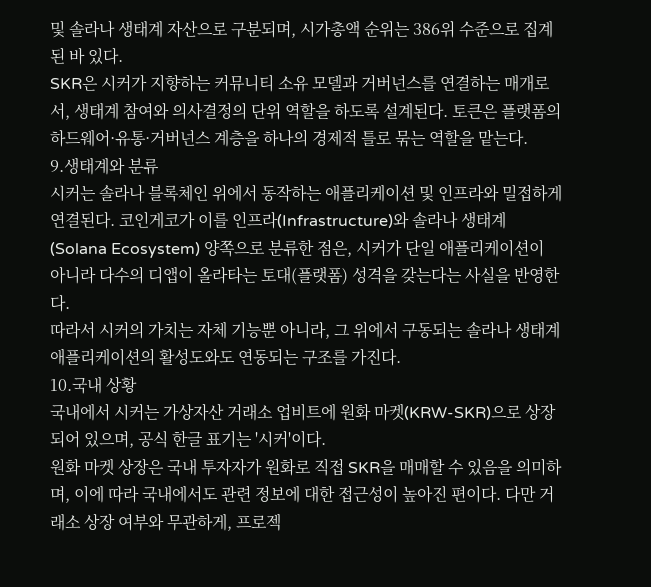및 솔라나 생태계 자산으로 구분되며, 시가총액 순위는 386위 수준으로 집계된 바 있다.
SKR은 시커가 지향하는 커뮤니티 소유 모델과 거버넌스를 연결하는 매개로서, 생태계 참여와 의사결정의 단위 역할을 하도록 설계된다. 토큰은 플랫폼의 하드웨어·유통·거버넌스 계층을 하나의 경제적 틀로 묶는 역할을 맡는다.
9.생태계와 분류
시커는 솔라나 블록체인 위에서 동작하는 애플리케이션 및 인프라와 밀접하게 연결된다. 코인게코가 이를 인프라(Infrastructure)와 솔라나 생태계(Solana Ecosystem) 양쪽으로 분류한 점은, 시커가 단일 애플리케이션이 아니라 다수의 디앱이 올라타는 토대(플랫폼) 성격을 갖는다는 사실을 반영한다.
따라서 시커의 가치는 자체 기능뿐 아니라, 그 위에서 구동되는 솔라나 생태계 애플리케이션의 활성도와도 연동되는 구조를 가진다.
10.국내 상황
국내에서 시커는 가상자산 거래소 업비트에 원화 마켓(KRW-SKR)으로 상장되어 있으며, 공식 한글 표기는 '시커'이다.
원화 마켓 상장은 국내 투자자가 원화로 직접 SKR을 매매할 수 있음을 의미하며, 이에 따라 국내에서도 관련 정보에 대한 접근성이 높아진 편이다. 다만 거래소 상장 여부와 무관하게, 프로젝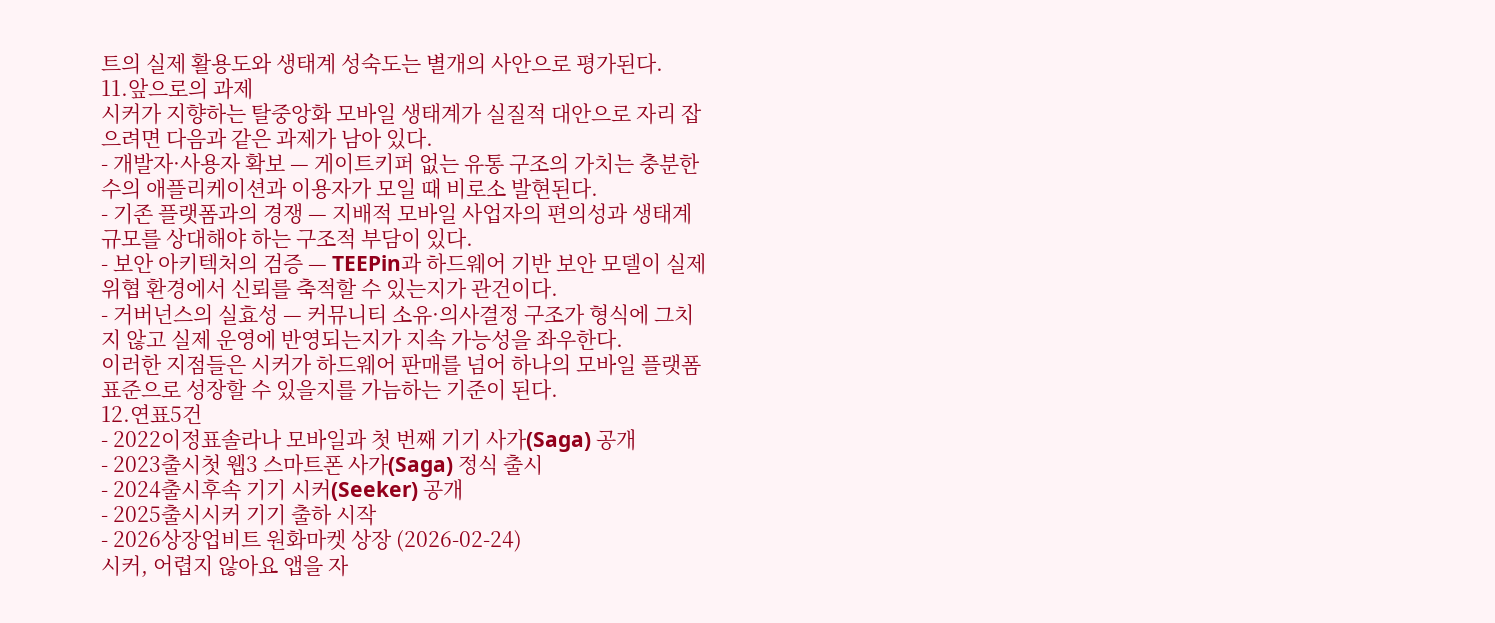트의 실제 활용도와 생태계 성숙도는 별개의 사안으로 평가된다.
11.앞으로의 과제
시커가 지향하는 탈중앙화 모바일 생태계가 실질적 대안으로 자리 잡으려면 다음과 같은 과제가 남아 있다.
- 개발자·사용자 확보 — 게이트키퍼 없는 유통 구조의 가치는 충분한 수의 애플리케이션과 이용자가 모일 때 비로소 발현된다.
- 기존 플랫폼과의 경쟁 — 지배적 모바일 사업자의 편의성과 생태계 규모를 상대해야 하는 구조적 부담이 있다.
- 보안 아키텍처의 검증 — TEEPin과 하드웨어 기반 보안 모델이 실제 위협 환경에서 신뢰를 축적할 수 있는지가 관건이다.
- 거버넌스의 실효성 — 커뮤니티 소유·의사결정 구조가 형식에 그치지 않고 실제 운영에 반영되는지가 지속 가능성을 좌우한다.
이러한 지점들은 시커가 하드웨어 판매를 넘어 하나의 모바일 플랫폼 표준으로 성장할 수 있을지를 가늠하는 기준이 된다.
12.연표5건
- 2022이정표솔라나 모바일과 첫 번째 기기 사가(Saga) 공개
- 2023출시첫 웹3 스마트폰 사가(Saga) 정식 출시
- 2024출시후속 기기 시커(Seeker) 공개
- 2025출시시커 기기 출하 시작
- 2026상장업비트 원화마켓 상장 (2026-02-24)
시커, 어렵지 않아요 앱을 자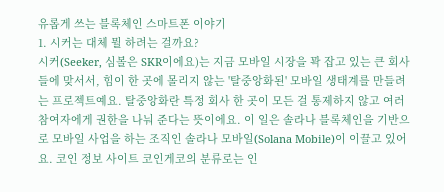유롭게 쓰는 블록체인 스마트폰 이야기
1. 시커는 대체 뭘 하려는 걸까요?
시커(Seeker, 심볼은 SKR이에요)는 지금 모바일 시장을 꽉 잡고 있는 큰 회사들에 맞서서, 힘이 한 곳에 몰리지 않는 '탈중앙화된' 모바일 생태계를 만들려는 프로젝트예요. 탈중앙화란 특정 회사 한 곳이 모든 걸 통제하지 않고 여러 참여자에게 권한을 나눠 준다는 뜻이에요. 이 일은 솔라나 블록체인을 기반으로 모바일 사업을 하는 조직인 솔라나 모바일(Solana Mobile)이 이끌고 있어요. 코인 정보 사이트 코인게코의 분류로는 인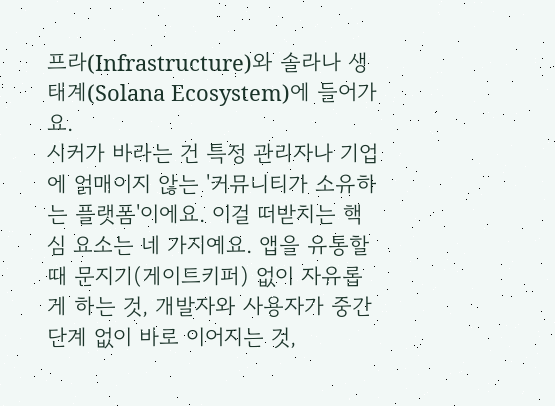프라(Infrastructure)와 솔라나 생태계(Solana Ecosystem)에 들어가요.
시커가 바라는 건 특정 관리자나 기업에 얽매이지 않는 '커뮤니티가 소유하는 플랫폼'이에요. 이걸 떠받치는 핵심 요소는 네 가지예요. 앱을 유통할 때 문지기(게이트키퍼) 없이 자유롭게 하는 것, 개발자와 사용자가 중간 단계 없이 바로 이어지는 것,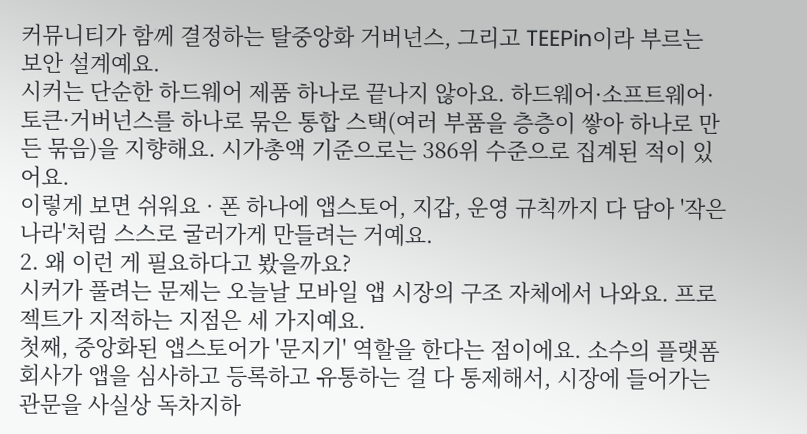커뮤니티가 함께 결정하는 탈중앙화 거버넌스, 그리고 TEEPin이라 부르는 보안 설계예요.
시커는 단순한 하드웨어 제품 하나로 끝나지 않아요. 하드웨어·소프트웨어·토큰·거버넌스를 하나로 묶은 통합 스택(여러 부품을 층층이 쌓아 하나로 만든 묶음)을 지향해요. 시가총액 기준으로는 386위 수준으로 집계된 적이 있어요.
이렇게 보면 쉬워요 · 폰 하나에 앱스토어, 지갑, 운영 규칙까지 다 담아 '작은 나라'처럼 스스로 굴러가게 만들려는 거예요.
2. 왜 이런 게 필요하다고 봤을까요?
시커가 풀려는 문제는 오늘날 모바일 앱 시장의 구조 자체에서 나와요. 프로젝트가 지적하는 지점은 세 가지예요.
첫째, 중앙화된 앱스토어가 '문지기' 역할을 한다는 점이에요. 소수의 플랫폼 회사가 앱을 심사하고 등록하고 유통하는 걸 다 통제해서, 시장에 들어가는 관문을 사실상 독차지하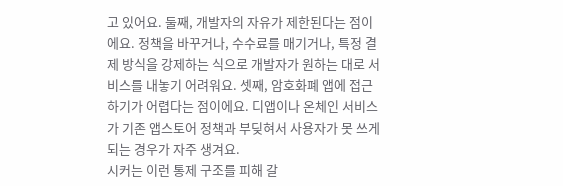고 있어요. 둘째, 개발자의 자유가 제한된다는 점이에요. 정책을 바꾸거나, 수수료를 매기거나, 특정 결제 방식을 강제하는 식으로 개발자가 원하는 대로 서비스를 내놓기 어려워요. 셋째, 암호화폐 앱에 접근하기가 어렵다는 점이에요. 디앱이나 온체인 서비스가 기존 앱스토어 정책과 부딪혀서 사용자가 못 쓰게 되는 경우가 자주 생겨요.
시커는 이런 통제 구조를 피해 갈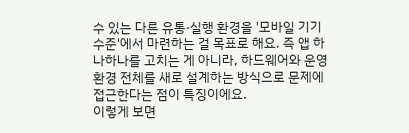수 있는 다른 유통·실행 환경을 '모바일 기기 수준'에서 마련하는 걸 목표로 해요. 즉 앱 하나하나를 고치는 게 아니라, 하드웨어와 운영 환경 전체를 새로 설계하는 방식으로 문제에 접근한다는 점이 특징이에요.
이렇게 보면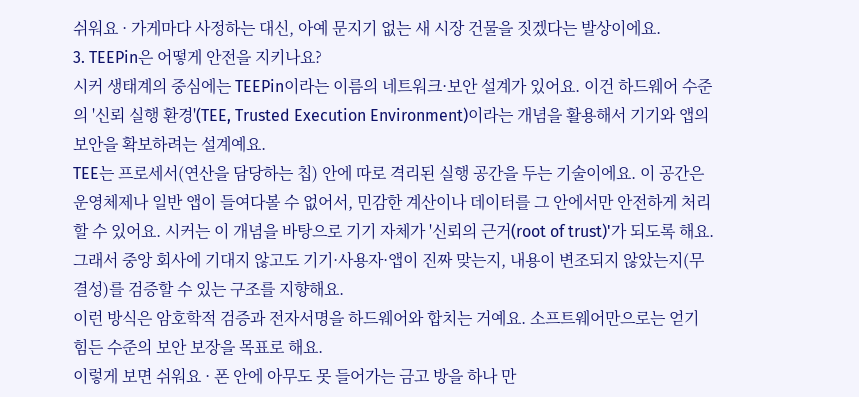쉬워요 · 가게마다 사정하는 대신, 아예 문지기 없는 새 시장 건물을 짓겠다는 발상이에요.
3. TEEPin은 어떻게 안전을 지키나요?
시커 생태계의 중심에는 TEEPin이라는 이름의 네트워크·보안 설계가 있어요. 이건 하드웨어 수준의 '신뢰 실행 환경'(TEE, Trusted Execution Environment)이라는 개념을 활용해서 기기와 앱의 보안을 확보하려는 설계예요.
TEE는 프로세서(연산을 담당하는 칩) 안에 따로 격리된 실행 공간을 두는 기술이에요. 이 공간은 운영체제나 일반 앱이 들여다볼 수 없어서, 민감한 계산이나 데이터를 그 안에서만 안전하게 처리할 수 있어요. 시커는 이 개념을 바탕으로 기기 자체가 '신뢰의 근거(root of trust)'가 되도록 해요. 그래서 중앙 회사에 기대지 않고도 기기·사용자·앱이 진짜 맞는지, 내용이 변조되지 않았는지(무결성)를 검증할 수 있는 구조를 지향해요.
이런 방식은 암호학적 검증과 전자서명을 하드웨어와 합치는 거예요. 소프트웨어만으로는 얻기 힘든 수준의 보안 보장을 목표로 해요.
이렇게 보면 쉬워요 · 폰 안에 아무도 못 들어가는 금고 방을 하나 만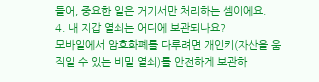들어, 중요한 일은 거기서만 처리하는 셈이에요.
4. 내 지갑 열쇠는 어디에 보관되나요?
모바일에서 암호화폐를 다루려면 개인키(자산을 움직일 수 있는 비밀 열쇠)를 안전하게 보관하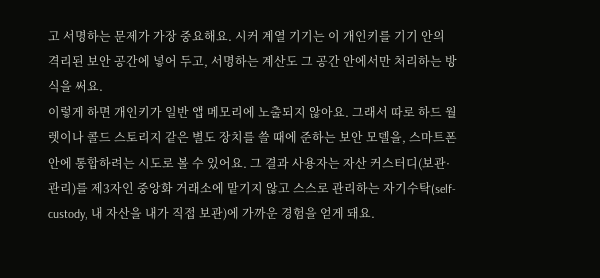고 서명하는 문제가 가장 중요해요. 시커 계열 기기는 이 개인키를 기기 안의 격리된 보안 공간에 넣어 두고, 서명하는 계산도 그 공간 안에서만 처리하는 방식을 써요.
이렇게 하면 개인키가 일반 앱 메모리에 노출되지 않아요. 그래서 따로 하드 월렛이나 콜드 스토리지 같은 별도 장치를 쓸 때에 준하는 보안 모델을, 스마트폰 안에 통합하려는 시도로 볼 수 있어요. 그 결과 사용자는 자산 커스터디(보관·관리)를 제3자인 중앙화 거래소에 맡기지 않고 스스로 관리하는 자기수탁(self-custody, 내 자산을 내가 직접 보관)에 가까운 경험을 얻게 돼요.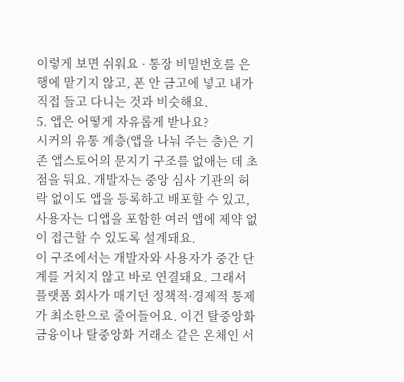이렇게 보면 쉬워요 · 통장 비밀번호를 은행에 맡기지 않고, 폰 안 금고에 넣고 내가 직접 들고 다니는 것과 비슷해요.
5. 앱은 어떻게 자유롭게 받나요?
시커의 유통 계층(앱을 나눠 주는 층)은 기존 앱스토어의 문지기 구조를 없애는 데 초점을 둬요. 개발자는 중앙 심사 기관의 허락 없이도 앱을 등록하고 배포할 수 있고, 사용자는 디앱을 포함한 여러 앱에 제약 없이 접근할 수 있도록 설계돼요.
이 구조에서는 개발자와 사용자가 중간 단계를 거치지 않고 바로 연결돼요. 그래서 플랫폼 회사가 매기던 정책적·경제적 통제가 최소한으로 줄어들어요. 이건 탈중앙화 금융이나 탈중앙화 거래소 같은 온체인 서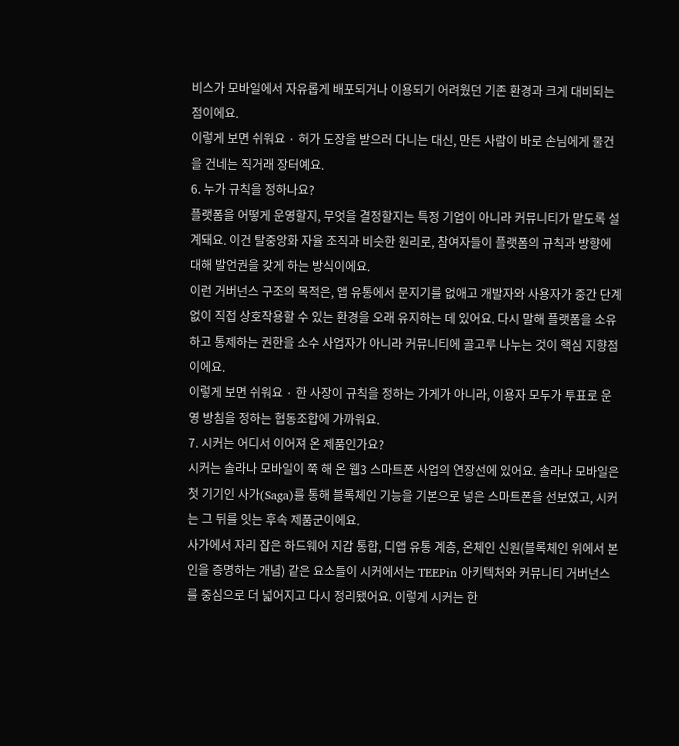비스가 모바일에서 자유롭게 배포되거나 이용되기 어려웠던 기존 환경과 크게 대비되는 점이에요.
이렇게 보면 쉬워요 · 허가 도장을 받으러 다니는 대신, 만든 사람이 바로 손님에게 물건을 건네는 직거래 장터예요.
6. 누가 규칙을 정하나요?
플랫폼을 어떻게 운영할지, 무엇을 결정할지는 특정 기업이 아니라 커뮤니티가 맡도록 설계돼요. 이건 탈중앙화 자율 조직과 비슷한 원리로, 참여자들이 플랫폼의 규칙과 방향에 대해 발언권을 갖게 하는 방식이에요.
이런 거버넌스 구조의 목적은, 앱 유통에서 문지기를 없애고 개발자와 사용자가 중간 단계 없이 직접 상호작용할 수 있는 환경을 오래 유지하는 데 있어요. 다시 말해 플랫폼을 소유하고 통제하는 권한을 소수 사업자가 아니라 커뮤니티에 골고루 나누는 것이 핵심 지향점이에요.
이렇게 보면 쉬워요 · 한 사장이 규칙을 정하는 가게가 아니라, 이용자 모두가 투표로 운영 방침을 정하는 협동조합에 가까워요.
7. 시커는 어디서 이어져 온 제품인가요?
시커는 솔라나 모바일이 쭉 해 온 웹3 스마트폰 사업의 연장선에 있어요. 솔라나 모바일은 첫 기기인 사가(Saga)를 통해 블록체인 기능을 기본으로 넣은 스마트폰을 선보였고, 시커는 그 뒤를 잇는 후속 제품군이에요.
사가에서 자리 잡은 하드웨어 지갑 통합, 디앱 유통 계층, 온체인 신원(블록체인 위에서 본인을 증명하는 개념) 같은 요소들이 시커에서는 TEEPin 아키텍처와 커뮤니티 거버넌스를 중심으로 더 넓어지고 다시 정리됐어요. 이렇게 시커는 한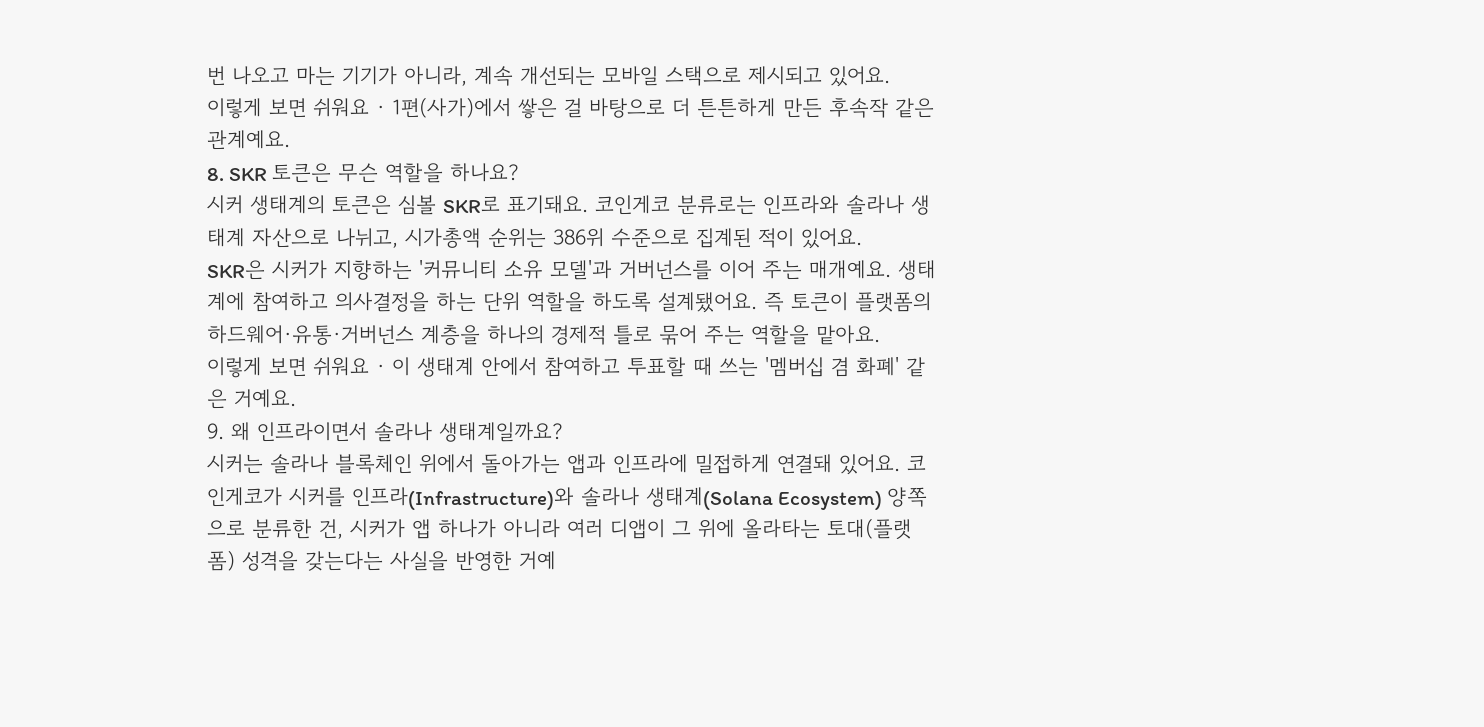번 나오고 마는 기기가 아니라, 계속 개선되는 모바일 스택으로 제시되고 있어요.
이렇게 보면 쉬워요 · 1편(사가)에서 쌓은 걸 바탕으로 더 튼튼하게 만든 후속작 같은 관계예요.
8. SKR 토큰은 무슨 역할을 하나요?
시커 생태계의 토큰은 심볼 SKR로 표기돼요. 코인게코 분류로는 인프라와 솔라나 생태계 자산으로 나뉘고, 시가총액 순위는 386위 수준으로 집계된 적이 있어요.
SKR은 시커가 지향하는 '커뮤니티 소유 모델'과 거버넌스를 이어 주는 매개예요. 생태계에 참여하고 의사결정을 하는 단위 역할을 하도록 설계됐어요. 즉 토큰이 플랫폼의 하드웨어·유통·거버넌스 계층을 하나의 경제적 틀로 묶어 주는 역할을 맡아요.
이렇게 보면 쉬워요 · 이 생태계 안에서 참여하고 투표할 때 쓰는 '멤버십 겸 화폐' 같은 거예요.
9. 왜 인프라이면서 솔라나 생태계일까요?
시커는 솔라나 블록체인 위에서 돌아가는 앱과 인프라에 밀접하게 연결돼 있어요. 코인게코가 시커를 인프라(Infrastructure)와 솔라나 생태계(Solana Ecosystem) 양쪽으로 분류한 건, 시커가 앱 하나가 아니라 여러 디앱이 그 위에 올라타는 토대(플랫폼) 성격을 갖는다는 사실을 반영한 거예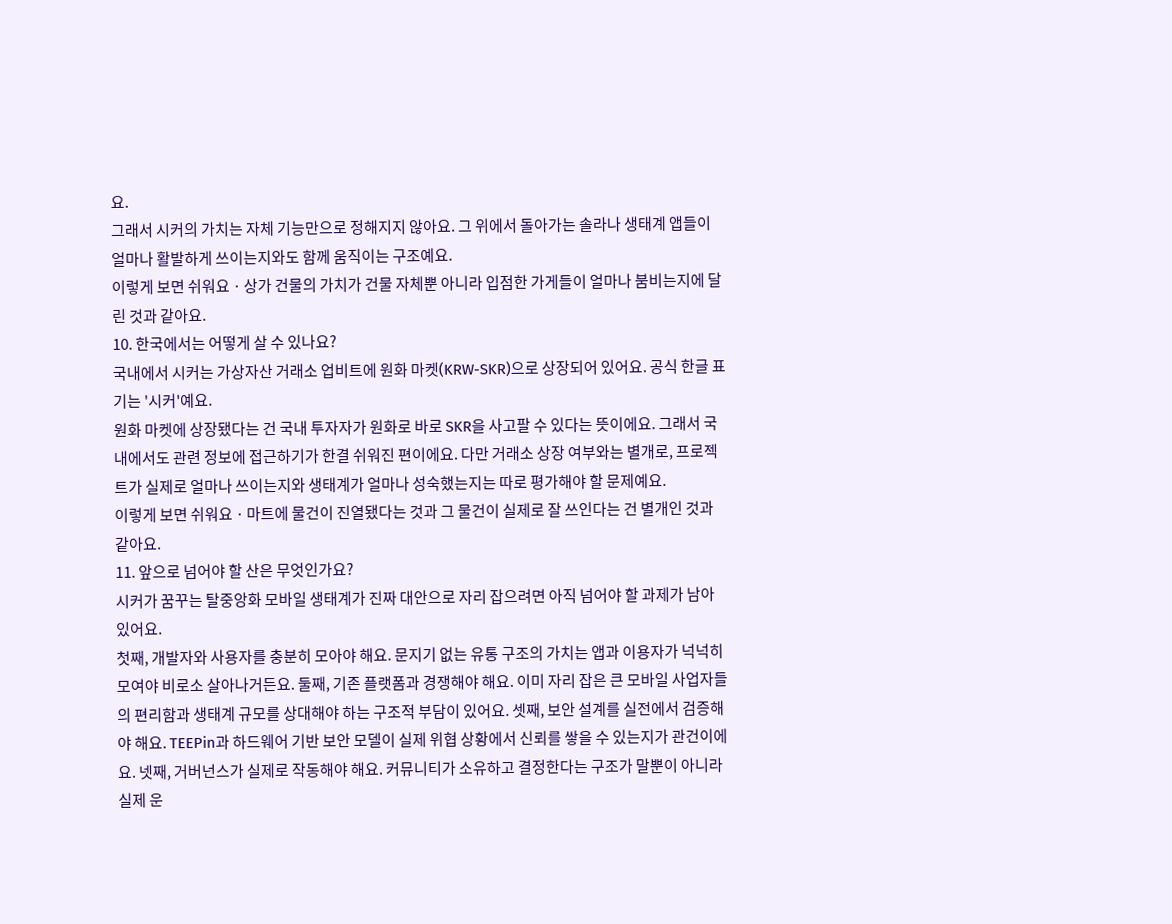요.
그래서 시커의 가치는 자체 기능만으로 정해지지 않아요. 그 위에서 돌아가는 솔라나 생태계 앱들이 얼마나 활발하게 쓰이는지와도 함께 움직이는 구조예요.
이렇게 보면 쉬워요 · 상가 건물의 가치가 건물 자체뿐 아니라 입점한 가게들이 얼마나 붐비는지에 달린 것과 같아요.
10. 한국에서는 어떻게 살 수 있나요?
국내에서 시커는 가상자산 거래소 업비트에 원화 마켓(KRW-SKR)으로 상장되어 있어요. 공식 한글 표기는 '시커'예요.
원화 마켓에 상장됐다는 건 국내 투자자가 원화로 바로 SKR을 사고팔 수 있다는 뜻이에요. 그래서 국내에서도 관련 정보에 접근하기가 한결 쉬워진 편이에요. 다만 거래소 상장 여부와는 별개로, 프로젝트가 실제로 얼마나 쓰이는지와 생태계가 얼마나 성숙했는지는 따로 평가해야 할 문제예요.
이렇게 보면 쉬워요 · 마트에 물건이 진열됐다는 것과 그 물건이 실제로 잘 쓰인다는 건 별개인 것과 같아요.
11. 앞으로 넘어야 할 산은 무엇인가요?
시커가 꿈꾸는 탈중앙화 모바일 생태계가 진짜 대안으로 자리 잡으려면 아직 넘어야 할 과제가 남아 있어요.
첫째, 개발자와 사용자를 충분히 모아야 해요. 문지기 없는 유통 구조의 가치는 앱과 이용자가 넉넉히 모여야 비로소 살아나거든요. 둘째, 기존 플랫폼과 경쟁해야 해요. 이미 자리 잡은 큰 모바일 사업자들의 편리함과 생태계 규모를 상대해야 하는 구조적 부담이 있어요. 셋째, 보안 설계를 실전에서 검증해야 해요. TEEPin과 하드웨어 기반 보안 모델이 실제 위협 상황에서 신뢰를 쌓을 수 있는지가 관건이에요. 넷째, 거버넌스가 실제로 작동해야 해요. 커뮤니티가 소유하고 결정한다는 구조가 말뿐이 아니라 실제 운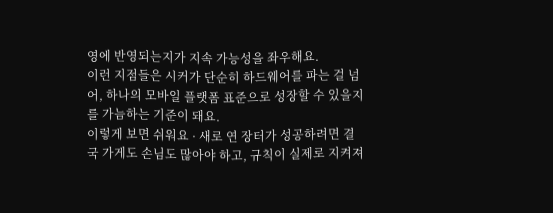영에 반영되는지가 지속 가능성을 좌우해요.
이런 지점들은 시커가 단순히 하드웨어를 파는 걸 넘어, 하나의 모바일 플랫폼 표준으로 성장할 수 있을지를 가늠하는 기준이 돼요.
이렇게 보면 쉬워요 · 새로 연 장터가 성공하려면 결국 가게도 손님도 많아야 하고, 규칙이 실제로 지켜져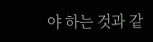야 하는 것과 같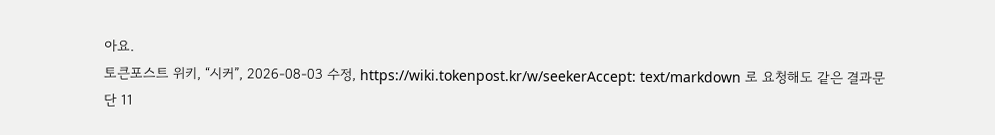아요.
토큰포스트 위키, “시커”, 2026-08-03 수정, https://wiki.tokenpost.kr/w/seekerAccept: text/markdown 로 요청해도 같은 결과문단 11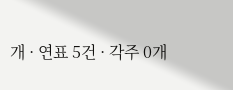개 · 연표 5건 · 각주 0개